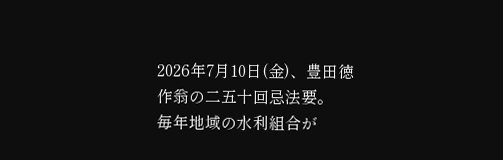2026年7月10日(金)、豊田徳作翁の二五十回忌法要。
毎年地域の水利組合が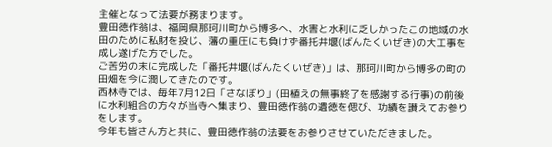主催となって法要が務まります。
豊田徳作翁は、福岡県那珂川町から博多へ、水害と水利に乏しかったこの地域の水田のために私財を投じ、藩の重圧にも負けず番托井堰(ばんたくいぜき)の大工事を成し遂げた方でした。
ご苦労の末に完成した「番托井堰(ばんたくいぜき)」は、那珂川町から博多の町の田畑を今に潤してきたのです。
西林寺では、毎年7月12日「さなぼり」(田植えの無事終了を感謝する行事)の前後に水利組合の方々が当寺へ集まり、豊田徳作翁の遺徳を偲び、功績を讃えてお参りをします。
今年も皆さん方と共に、豊田徳作翁の法要をお参りさせていただきました。